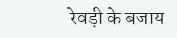रेवड़ी के बजाय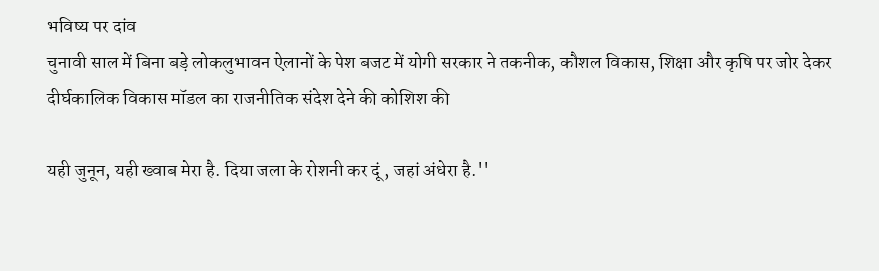भविष्य पर दांव
चुनावी साल में बिना बड़े लोकलुभावन ऐलानों के पेश बजट में योगी सरकार ने तकनीक, कौशल विकास, शिक्षा और कृषि पर जोर देकर दीर्घकालिक विकास मॉडल का राजनीतिक संदेश देने की कोशिश की

यही जुनून, यही ख्वाब मेरा है. दिया जला के रोशनी कर दूं, जहां अंधेरा है.''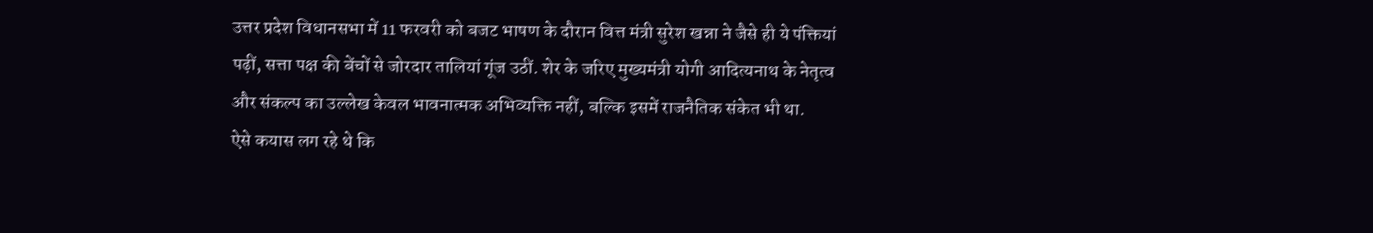उत्तर प्रदेश विधानसभा में 11 फरवरी को बजट भाषण के दौरान वित्त मंत्री सुरेश खन्ना ने जैसे ही ये पंक्तियां पढ़ीं, सत्ता पक्ष की बेंचों से जोरदार तालियां गूंज उठीं. शेर के जरिए मुख्यमंत्री योगी आदित्यनाथ के नेतृत्व और संकल्प का उल्लेख केवल भावनात्मक अभिव्यक्ति नहीं, बल्कि इसमें राजनैतिक संकेत भी था.
ऐसे कयास लग रहे थे कि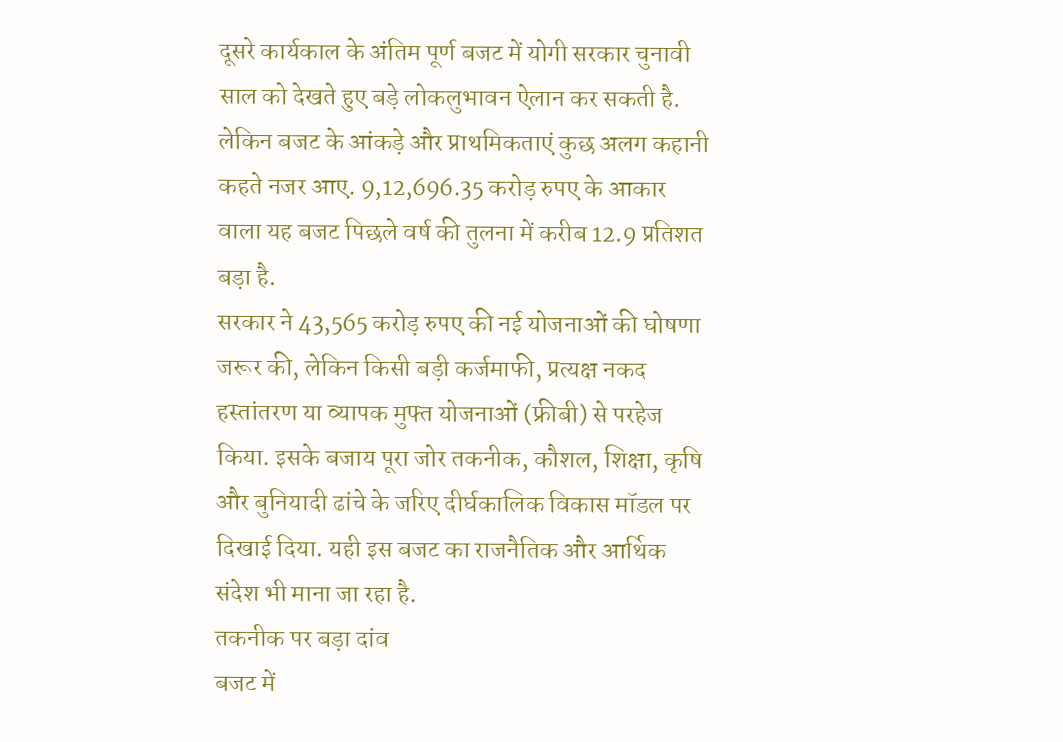दूसरे कार्यकाल के अंतिम पूर्ण बजट में योगी सरकार चुनावी साल को देखते हुए बड़े लोकलुभावन ऐलान कर सकती है. लेकिन बजट के आंकड़े और प्राथमिकताएं कुछ अलग कहानी कहते नजर आए. 9,12,696.35 करोड़ रुपए के आकार वाला यह बजट पिछले वर्ष की तुलना में करीब 12.9 प्रतिशत बड़ा है.
सरकार ने 43,565 करोड़ रुपए की नई योजनाओं की घोषणा जरूर की, लेकिन किसी बड़ी कर्जमाफी, प्रत्यक्ष नकद हस्तांतरण या व्यापक मुफ्त योजनाओं (फ्रीबी) से परहेज किया. इसके बजाय पूरा जोर तकनीक, कौशल, शिक्षा, कृषि और बुनियादी ढांचे के जरिए दीर्घकालिक विकास मॉडल पर दिखाई दिया. यही इस बजट का राजनैतिक और आर्थिक संदेश भी माना जा रहा है.
तकनीक पर बड़ा दांव
बजट में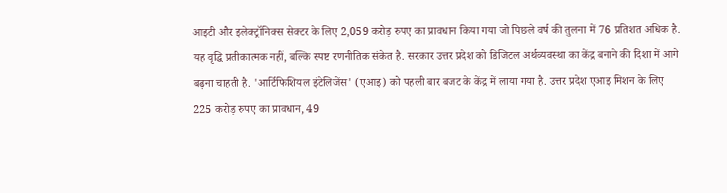आइटी और इलेक्ट्रॉनिक्स सेक्टर के लिए 2,059 करोड़ रुपए का प्रावधान किया गया जो पिछले वर्ष की तुलना में 76 प्रतिशत अधिक है. यह वृद्धि प्रतीकात्मक नहीं, बल्कि स्पष्ट रणनीतिक संकेत है. सरकार उत्तर प्रदेश को डिजिटल अर्थव्यवस्था का केंद्र बनाने की दिशा में आगे बढ़ना चाहती है. 'आर्टिफिशियल इंटेलिजेंस' (एआइ) को पहली बार बजट के केंद्र में लाया गया है. उत्तर प्रदेश एआइ मिशन के लिए 225 करोड़ रुपए का प्रावधान, 49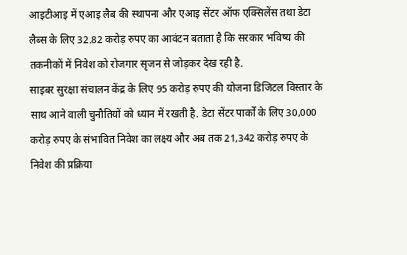आइटीआइ में एआइ लैब की स्थापना और एआइ सेंटर ऑफ एक्सिलेंस तथा डेटा लैब्स के लिए 32.82 करोड़ रुपए का आवंटन बताता है कि सरकार भविष्य की तकनीकों में निवेश को रोजगार सृजन से जोड़कर देख रही है.
साइबर सुरक्षा संचालन केंद्र के लिए 95 करोड़ रुपए की योजना डिजिटल विस्तार के साथ आने वाली चुनौतियों को ध्यान में रखती है. डेटा सेंटर पार्कों के लिए 30,000 करोड़ रुपए के संभावित निवेश का लक्ष्य और अब तक 21,342 करोड़ रुपए के निवेश की प्रक्रिया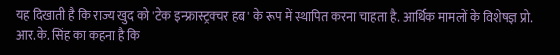यह दिखाती है कि राज्य खुद को 'टेक इन्फ्रास्ट्रक्चर हब' के रूप में स्थापित करना चाहता है. आर्थिक मामलों के विशेषज्ञ प्रो. आर.के. सिंह का कहना है कि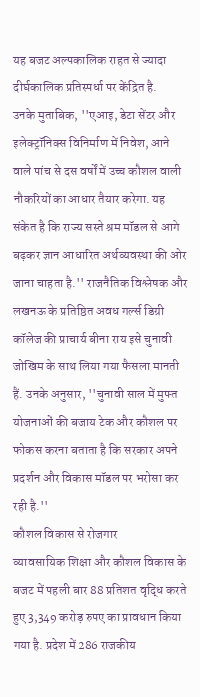यह बजट अल्पकालिक राहत से ज्यादा दीर्घकालिक प्रतिस्पर्धा पर केंद्रित है.
उनके मुताबिक, ''एआइ, डेटा सेंटर और इलेक्ट्रॉनिक्स विनिर्माण में निवेश, आने वाले पांच से दस वर्षों में उच्च कौशल वाली नौकरियों का आधार तैयार करेगा. यह संकेत है कि राज्य सस्ते श्रम मॉडल से आगे बढ़कर ज्ञान आधारित अर्थव्यवस्था की ओर जाना चाहता है.'' राजनैतिक विश्लेषक और लखनऊ के प्रतिष्ठित अवध गर्ल्स डिग्री कॉलेज की प्राचार्य बीना राय इसे चुनावी जोखिम के साथ लिया गया फैसला मानती हैं. उनके अनुसार, ''चुनावी साल में मुफ्त योजनाओं की बजाय टेक और कौशल पर फोकस करना बताता है कि सरकार अपने प्रदर्शन और विकास मॉडल पर भरोसा कर रही है.''
कौशल विकास से रोजगार
व्यावसायिक शिक्षा और कौशल विकास के बजट में पहली बार 88 प्रतिशत वृद्धि करते हुए 3,349 करोड़ रुपए का प्रावधान किया गया है. प्रदेश में 286 राजकीय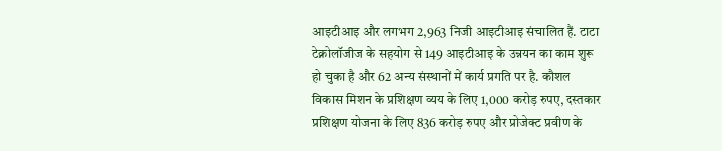आइटीआइ और लगभग 2,963 निजी आइटीआइ संचालित हैं. टाटा टेक्नोलॉजीज के सहयोग से 149 आइटीआइ के उन्नयन का काम शुरू हो चुका है और 62 अन्य संस्थानों में कार्य प्रगति पर है. कौशल विकास मिशन के प्रशिक्षण व्यय के लिए 1,000 करोड़ रुपए, दस्तकार प्रशिक्षण योजना के लिए 836 करोड़ रुपए और प्रोजेक्ट प्रवीण के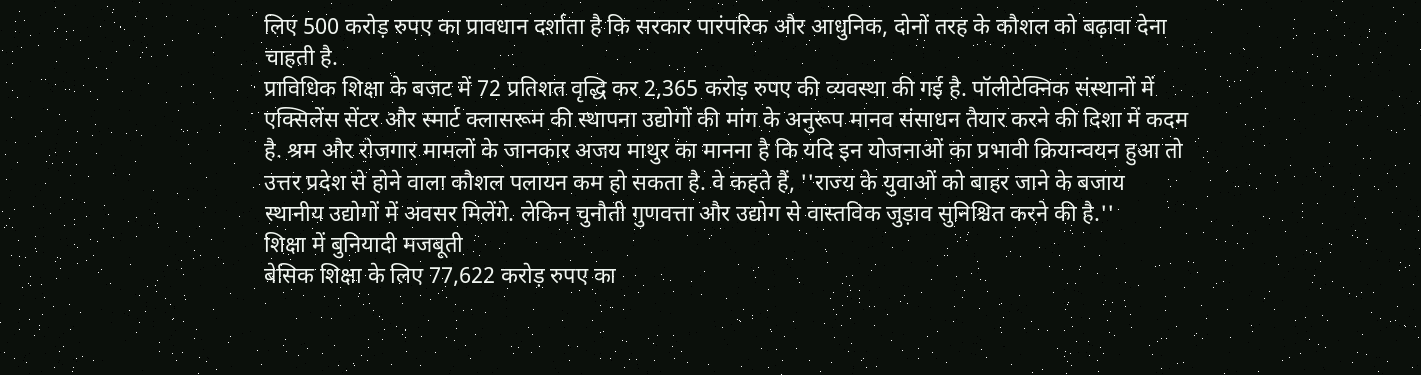लिए 500 करोड़ रुपए का प्रावधान दर्शाता है कि सरकार पारंपरिक और आधुनिक, दोनों तरह के कौशल को बढ़ावा देना चाहती है.
प्राविधिक शिक्षा के बजट में 72 प्रतिशत वृद्धि कर 2,365 करोड़ रुपए की व्यवस्था की गई है. पॉलीटेक्निक संस्थानों में एक्सिलेंस सेंटर और स्मार्ट क्लासरूम की स्थापना उद्योगों की मांग के अनुरूप मानव संसाधन तैयार करने की दिशा में कदम है. श्रम और रोजगार मामलों के जानकार अजय माथुर का मानना है कि यदि इन योजनाओं का प्रभावी क्रियान्वयन हुआ तो उत्तर प्रदेश से होने वाला कौशल पलायन कम हो सकता है. वे कहते हैं, ''राज्य के युवाओं को बाहर जाने के बजाय स्थानीय उद्योगों में अवसर मिलेंगे. लेकिन चुनौती गुणवत्ता और उद्योग से वास्तविक जुड़ाव सुनिश्चित करने की है.''
शिक्षा में बुनियादी मजबूती
बेसिक शिक्षा के लिए 77,622 करोड़ रुपए का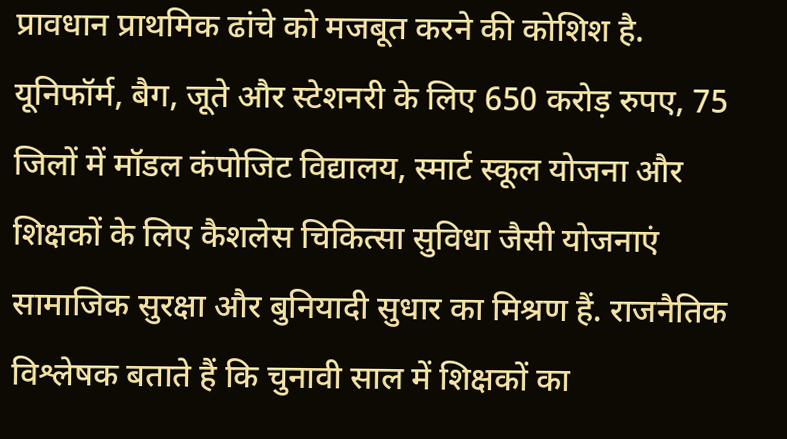प्रावधान प्राथमिक ढांचे को मजबूत करने की कोशिश है. यूनिफॉर्म, बैग, जूते और स्टेशनरी के लिए 650 करोड़ रुपए, 75 जिलों में मॉडल कंपोजिट विद्यालय, स्मार्ट स्कूल योजना और शिक्षकों के लिए कैशलेस चिकित्सा सुविधा जैसी योजनाएं सामाजिक सुरक्षा और बुनियादी सुधार का मिश्रण हैं. राजनैतिक विश्लेषक बताते हैं कि चुनावी साल में शिक्षकों का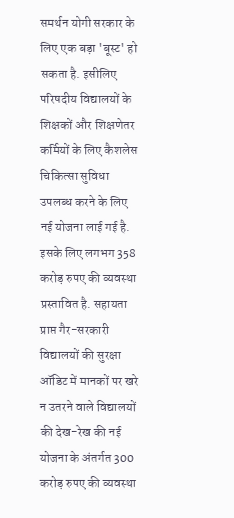समर्थन योगी सरकार के लिए एक बड़ा 'बूस्ट' हो सकता है. इसीलिए परिषदीय विद्यालयों के शिक्षकों और शिक्षणेतर कर्मियों के लिए कैशलेस चिकित्सा सुविधा उपलब्ध करने के लिए नई योजना लाई गई है.
इसके लिए लगभग 358 करोड़ रुपए की व्यवस्था प्रस्तावित है. सहायता प्राप्त गैर-सरकारी विद्यालयों की सुरक्षा ऑडिट में मानकों पर खरे न उतरने वाले विद्यालयों की देख-रेख की नई योजना के अंतर्गत 300 करोड़ रुपए की व्यवस्था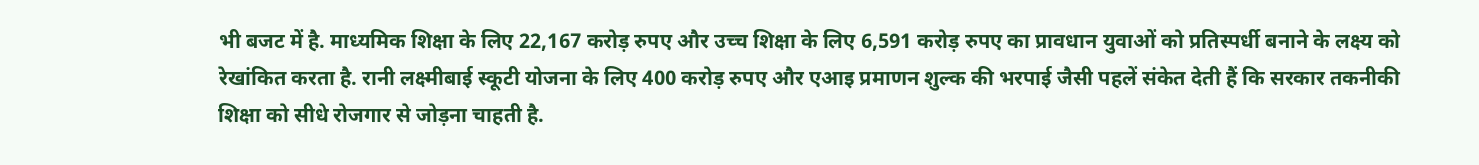भी बजट में है. माध्यमिक शिक्षा के लिए 22,167 करोड़ रुपए और उच्च शिक्षा के लिए 6,591 करोड़ रुपए का प्रावधान युवाओं को प्रतिस्पर्धी बनाने के लक्ष्य को रेखांकित करता है. रानी लक्ष्मीबाई स्कूटी योजना के लिए 400 करोड़ रुपए और एआइ प्रमाणन शुल्क की भरपाई जैसी पहलें संकेत देती हैं कि सरकार तकनीकी शिक्षा को सीधे रोजगार से जोड़ना चाहती है.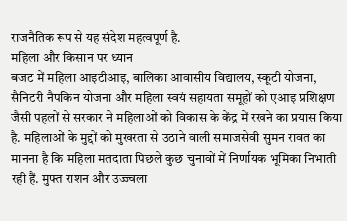राजनैतिक रूप से यह संदेश महत्वपूर्ण है.
महिला और किसान पर ध्यान
बजट में महिला आइटीआइ, बालिका आवासीय विद्यालय, स्कूटी योजना, सैनिटरी नैपकिन योजना और महिला स्वयं सहायता समूहों को एआइ प्रशिक्षण जैसी पहलों से सरकार ने महिलाओं को विकास के केंद्र में रखने का प्रयास किया है. महिलाओं के मुद्दों को मुखरता से उठाने वाली समाजसेवी सुमन रावत का मानना है कि महिला मतदाता पिछले कुछ चुनावों में निर्णायक भूमिका निभाती रही हैं. मुफ्त राशन और उज्ज्वला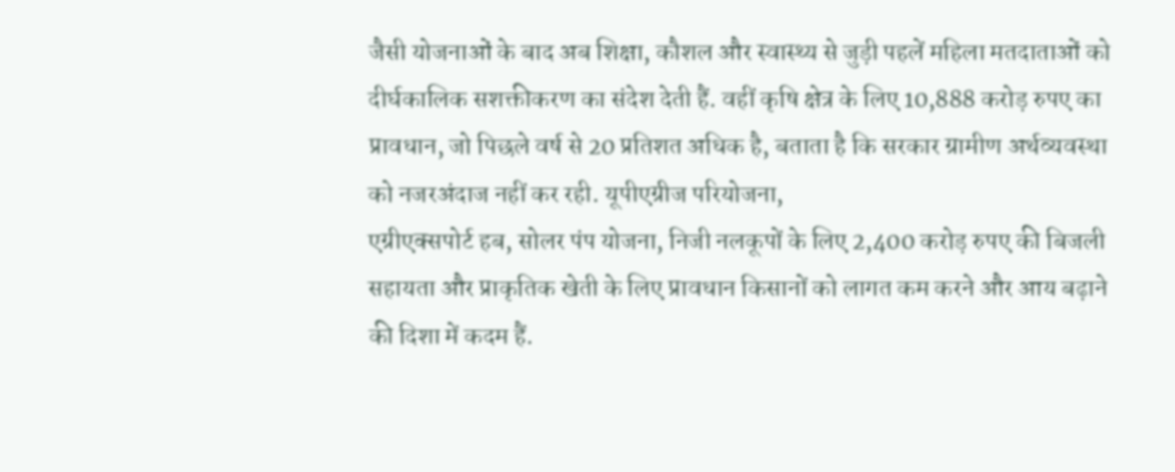जैसी योजनाओं के बाद अब शिक्षा, कौशल और स्वास्थ्य से जुड़ी पहलें महिला मतदाताओं को दीर्घकालिक सशक्तीकरण का संदेश देती हैं. वहीं कृषि क्षेत्र के लिए 10,888 करोड़ रुपए का प्रावधान, जो पिछले वर्ष से 20 प्रतिशत अधिक है, बताता है कि सरकार ग्रामीण अर्थव्यवस्था को नजरअंदाज नहीं कर रही. यूपीएग्रीज परियोजना,
एग्रीएक्सपोर्ट हब, सोलर पंप योजना, निजी नलकूपों के लिए 2,400 करोड़ रुपए की बिजली सहायता और प्राकृतिक खेती के लिए प्रावधान किसानों को लागत कम करने और आय बढ़ाने की दिशा में कदम हैं.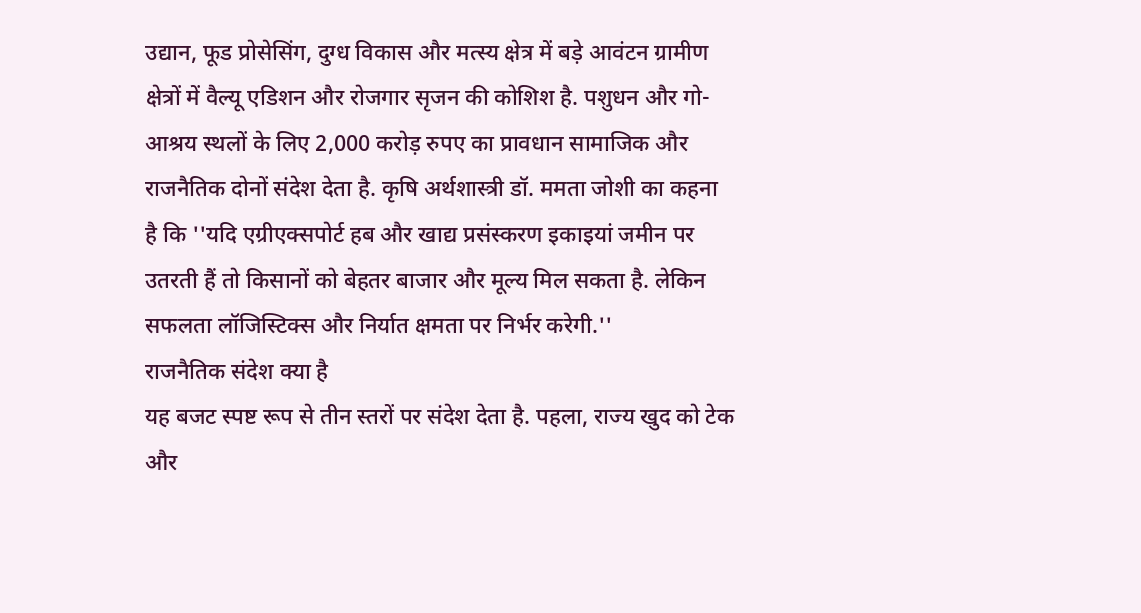उद्यान, फूड प्रोसेसिंग, दुग्ध विकास और मत्स्य क्षेत्र में बड़े आवंटन ग्रामीण क्षेत्रों में वैल्यू एडिशन और रोजगार सृजन की कोशिश है. पशुधन और गो-आश्रय स्थलों के लिए 2,000 करोड़ रुपए का प्रावधान सामाजिक और राजनैतिक दोनों संदेश देता है. कृषि अर्थशास्त्री डॉ. ममता जोशी का कहना है कि ''यदि एग्रीएक्सपोर्ट हब और खाद्य प्रसंस्करण इकाइयां जमीन पर उतरती हैं तो किसानों को बेहतर बाजार और मूल्य मिल सकता है. लेकिन सफलता लॉजिस्टिक्स और निर्यात क्षमता पर निर्भर करेगी.''
राजनैतिक संदेश क्या है
यह बजट स्पष्ट रूप से तीन स्तरों पर संदेश देता है. पहला, राज्य खुद को टेक और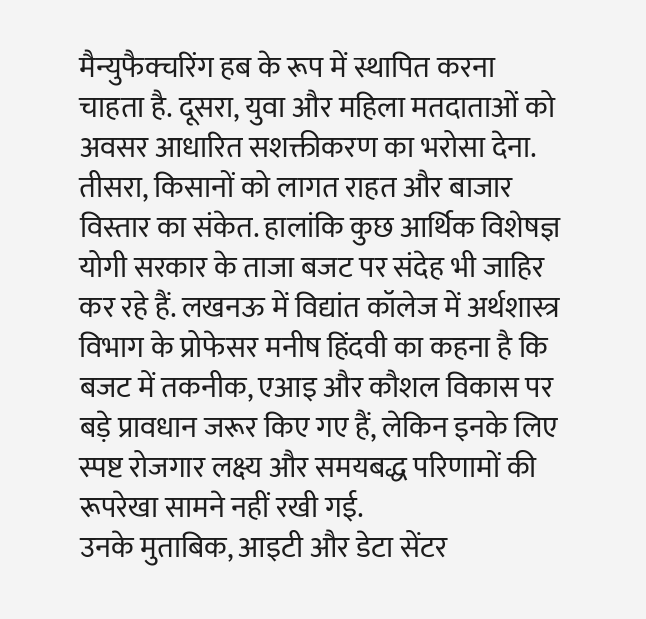मैन्युफैक्चरिंग हब के रूप में स्थापित करना चाहता है. दूसरा, युवा और महिला मतदाताओं को अवसर आधारित सशक्तीकरण का भरोसा देना. तीसरा, किसानों को लागत राहत और बाजार विस्तार का संकेत. हालांकि कुछ आर्थिक विशेषज्ञ योगी सरकार के ताजा बजट पर संदेह भी जाहिर कर रहे हैं. लखनऊ में विद्यांत कॉलेज में अर्थशास्त्र विभाग के प्रोफेसर मनीष हिंदवी का कहना है कि बजट में तकनीक, एआइ और कौशल विकास पर बड़े प्रावधान जरूर किए गए हैं, लेकिन इनके लिए स्पष्ट रोजगार लक्ष्य और समयबद्ध परिणामों की रूपरेखा सामने नहीं रखी गई.
उनके मुताबिक, आइटी और डेटा सेंटर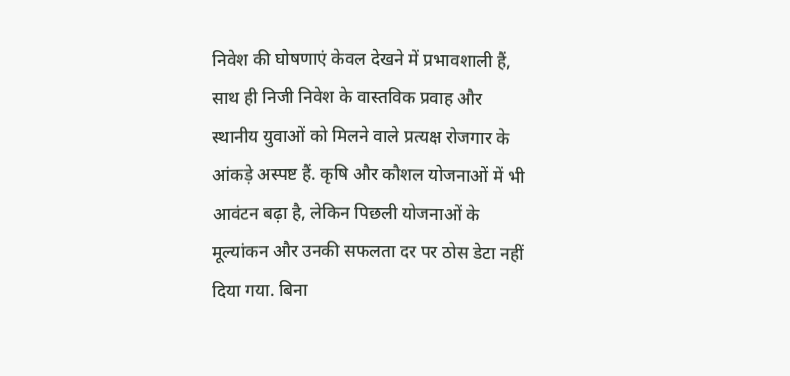निवेश की घोषणाएं केवल देखने में प्रभावशाली हैं, साथ ही निजी निवेश के वास्तविक प्रवाह और स्थानीय युवाओं को मिलने वाले प्रत्यक्ष रोजगार के आंकड़े अस्पष्ट हैं. कृषि और कौशल योजनाओं में भी आवंटन बढ़ा है, लेकिन पिछली योजनाओं के मूल्यांकन और उनकी सफलता दर पर ठोस डेटा नहीं दिया गया. बिना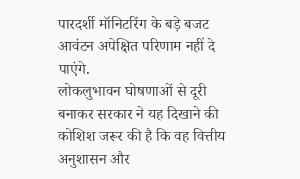पारदर्शी मॉनिटरिंग के बड़े बजट आवंटन अपेक्षित परिणाम नहीं दे पाएंगे.
लोकलुभावन घोषणाओं से दूरी बनाकर सरकार ने यह दिखाने की कोशिश जरूर की है कि वह वित्तीय अनुशासन और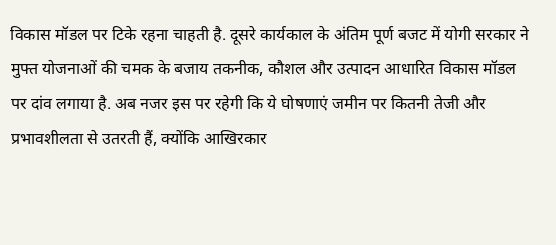विकास मॉडल पर टिके रहना चाहती है. दूसरे कार्यकाल के अंतिम पूर्ण बजट में योगी सरकार ने मुफ्त योजनाओं की चमक के बजाय तकनीक, कौशल और उत्पादन आधारित विकास मॉडल पर दांव लगाया है. अब नजर इस पर रहेगी कि ये घोषणाएं जमीन पर कितनी तेजी और प्रभावशीलता से उतरती हैं, क्योंकि आखिरकार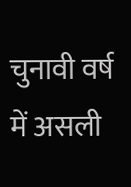चुनावी वर्ष में असली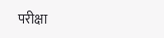परीक्षा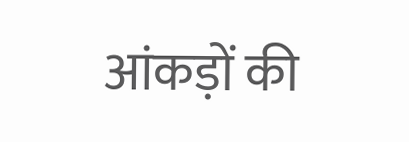आंकड़ों की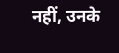नहीं, उनके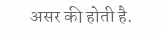असर की होती है.